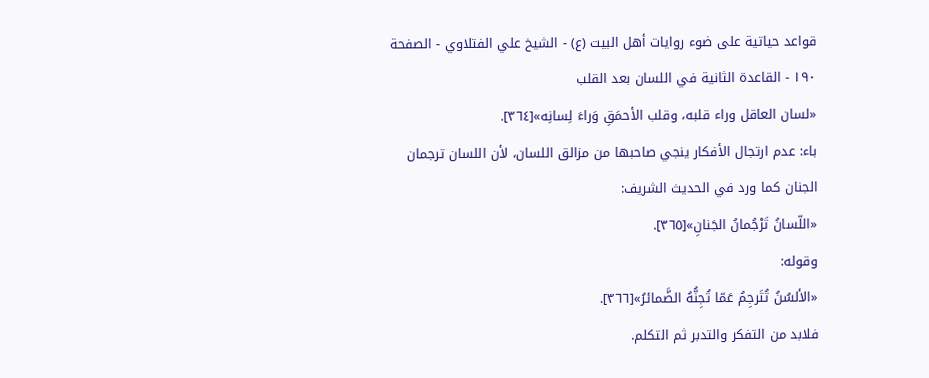قواعد حياتية على ضوء روايات أهل البيت (ع) - الشيخ علي الفتلاوي - الصفحة ١٩٠ - القاعدة الثانية في اللسان بعد القلب
«لسان العاقل وراء قلبه، وقلب الأحمَقِ وَراءَ لِسانِه»[٣٦٤].
باء: عدم ارتجال الأفكار ينجي صاحبها من مزالق اللسان، لأن اللسان ترجمان الجنان كما ورد في الحديث الشريف:
«اللّسانُ تَرْجُمانُ الجَنانِ»[٣٦٥].
وقوله:
«الألسُنُ تُتَرجِمُ عَمّا تُجِنُّهُ الضَّمائرُ»[٣٦٦].
فلابد من التفكر والتدبر ثم التكلم.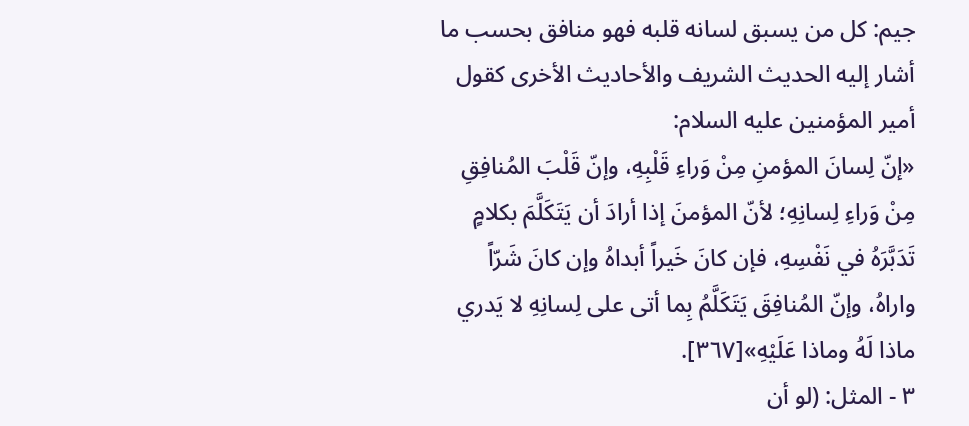جيم: كل من يسبق لسانه قلبه فهو منافق بحسب ما أشار إليه الحديث الشريف والأحاديث الأخرى كقول أمير المؤمنين عليه السلام:
«إنّ لِسانَ المؤمنِ مِنْ وَراءِ قَلْبِهِ، وإنّ قَلْبَ المُنافِقِ مِنْ وَراءِ لِسانِهِ؛ لأنّ المؤمنَ إذا أرادَ أن يَتَكَلَّمَ بكلامٍ تَدَبَّرَهُ في نَفْسِهِ، فإن كانَ خَيراً أبداهُ وإن كانَ شَرّاً واراهُ، وإنّ المُنافِقَ يَتَكَلَّمُ بِما أتى على لِسانِهِ لا يَدري ماذا لَهُ وماذا عَلَيْهِ»[٣٦٧].
٣ - المثل: (لو أن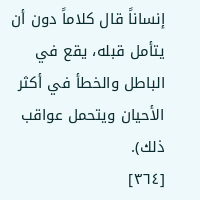إنساناً قال كلاماً دون أن يتأمل قبله، يقع في الباطل والخطأ في أكثر الأحيان ويتحمل عواقب ذلك).
[٣٦٤]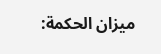ميزان الحكمة: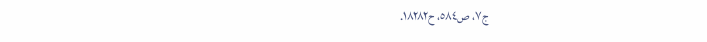ج٧، ص٥٨٤، ح١٨٢٨٢.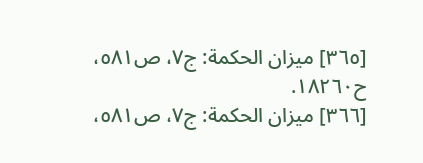[٣٦٥] ميزان الحكمة: ج٧، ص٥٨١، ح١٨٢٦٠.
[٣٦٦] ميزان الحكمة: ج٧، ص٥٨١،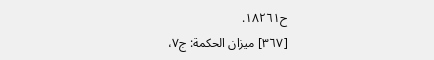ح١٨٢٦١.
[٣٦٧] ميزان الحكمة: ج٧،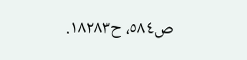ص٥٨٤، ح١٨٢٨٣.